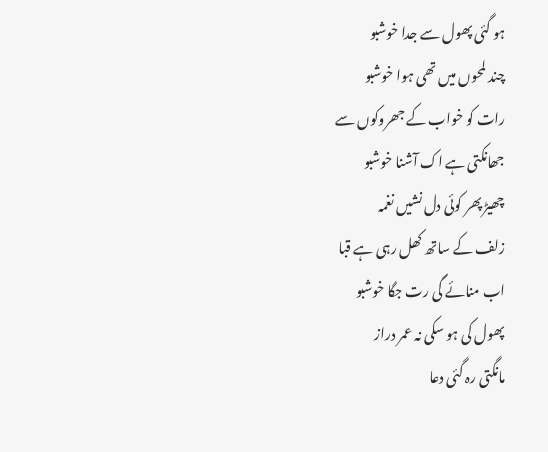ہو گئی پھول سے جدا خوشبو
چند لمحوں میں تھی ہوا خوشبو
رات کو خواب کے جھروکوں سے
جھانکتی ہے اک آشنا خوشبو
چھیڑ پھر کوئی دل نشیں نغمہ
زلف کے ساتھ کھل رہی ہے قبا
اب منائے گی رت جگا خوشبو
پھول کی ہو سکی نہ عمر دراز
مانگتی رہ گئی دعا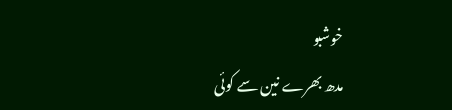خوشبو
مدھ بھرے نین سے کوئی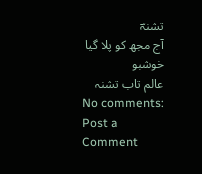تشنہؔ
آج مجھ کو پلا گیا خوشبو
عالم تاب تشنہ
No comments:
Post a Comment